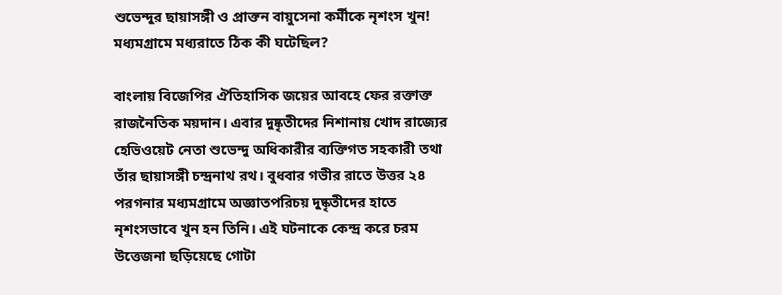শুভেন্দুর ছায়াসঙ্গী ও প্রাক্তন বায়ুসেনা কর্মীকে নৃশংস খুন! মধ্যমগ্রামে মধ্যরাতে ঠিক কী ঘটেছিল?

বাংলায় বিজেপির ঐতিহাসিক জয়ের আবহে ফের রক্তাক্ত রাজনৈতিক ময়দান। এবার দুষ্কৃতীদের নিশানায় খোদ রাজ্যের হেভিওয়েট নেতা শুভেন্দু অধিকারীর ব্যক্তিগত সহকারী তথা তাঁর ছায়াসঙ্গী চন্দ্রনাথ রথ। বুধবার গভীর রাতে উত্তর ২৪ পরগনার মধ্যমগ্রামে অজ্ঞাতপরিচয় দুষ্কৃতীদের হাতে নৃশংসভাবে খুন হন তিনি। এই ঘটনাকে কেন্দ্র করে চরম উত্তেজনা ছড়িয়েছে গোটা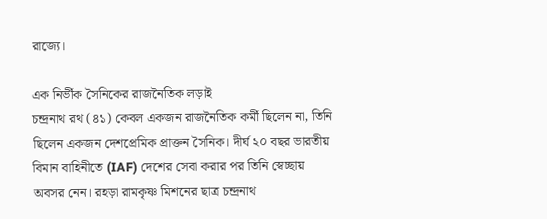রাজ্যে।

এক নির্ভীক সৈনিকের রাজনৈতিক লড়াই
চন্দ্রনাথ রথ (৪১) কেবল একজন রাজনৈতিক কর্মী ছিলেন না, তিনি ছিলেন একজন দেশপ্রেমিক প্রাক্তন সৈনিক। দীর্ঘ ২০ বছর ভারতীয় বিমান বাহিনীতে (IAF) দেশের সেবা করার পর তিনি স্বেচ্ছায় অবসর নেন। রহড়া রামকৃষ্ণ মিশনের ছাত্র চন্দ্রনাথ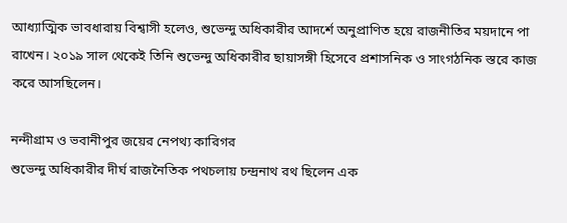আধ্যাত্মিক ভাবধারায় বিশ্বাসী হলেও, শুভেন্দু অধিকারীর আদর্শে অনুপ্রাণিত হয়ে রাজনীতির ময়দানে পা রাখেন। ২০১৯ সাল থেকেই তিনি শুভেন্দু অধিকারীর ছায়াসঙ্গী হিসেবে প্রশাসনিক ও সাংগঠনিক স্তরে কাজ করে আসছিলেন।

নন্দীগ্রাম ও ভবানীপুর জয়ের নেপথ্য কারিগর
শুভেন্দু অধিকারীর দীর্ঘ রাজনৈতিক পথচলায় চন্দ্রনাথ রথ ছিলেন এক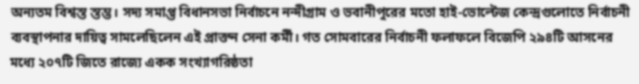অন্যতম বিশ্বস্ত স্তম্ভ। সদ্য সমাপ্ত বিধানসভা নির্বাচনে নন্দীগ্রাম ও ভবানীপুরের মতো হাই-ভোল্টেজ কেন্দ্রগুলোতে নির্বাচনী ব্যবস্থাপনার দায়িত্ব সামলেছিলেন এই প্রাক্তন সেনা কর্মী। গত সোমবারের নির্বাচনী ফলাফলে বিজেপি ২৯৪টি আসনের মধ্যে ২০৭টি জিতে রাজ্যে একক সংখ্যাগরিষ্ঠতা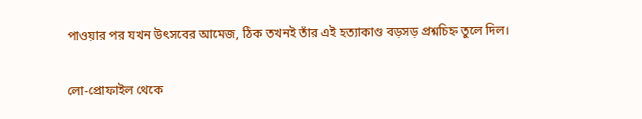পাওয়ার পর যখন উৎসবের আমেজ, ঠিক তখনই তাঁর এই হত্যাকাণ্ড বড়সড় প্রশ্নচিহ্ন তুলে দিল।

লো-প্রোফাইল থেকে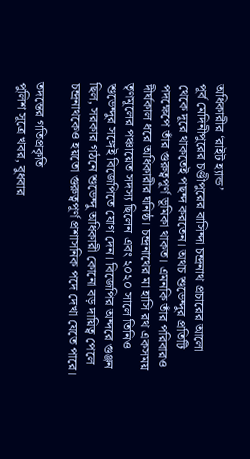অধিকারীর ‘রাইট হ্যান্ড’
পূর্ব মেদিনীপুরের চণ্ডীপুরের বাসিন্দা চন্দ্রনাথ প্রচারের আলো থেকে দূরে থাকতেই পছন্দ করতেন। অথচ শুভেন্দুর প্রতিটি পদক্ষেপে তাঁর গুরুত্বপূর্ণ ভূমিকা থাকত। এমনকি তাঁর পরিবারও দীর্ঘকাল ধরে অধিকারীর ঘনিষ্ঠ। চন্দ্রনাথের মা হাসি রথ একসময় তৃণমূলের পঞ্চায়েত সদস্য ছিলেন এবং ২০২০ সালে তিনিও শুভেন্দুর সঙ্গেই বিজেপিতে যোগ দেন। বিজেপির অন্দরে গুঞ্জন ছিল, সরকার গঠনে শুভেন্দু অধিকারী কোনো বড় দায়িত্ব পেলে চন্দ্রনাথকেও হয়তো গুরুত্বপূর্ণ প্রশাসনিক পদে দেখা যেতে পারে।

তদন্তের গতিপ্রকৃতি
পুলিশ সূত্রে খবর, বুধবার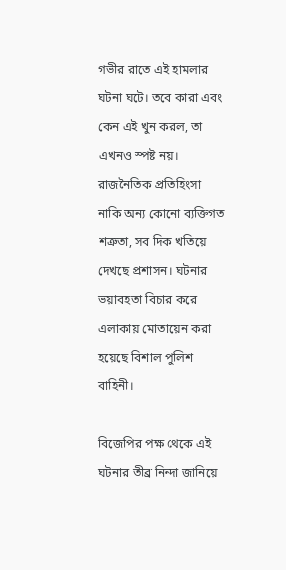গভীর রাতে এই হামলার ঘটনা ঘটে। তবে কারা এবং কেন এই খুন করল, তা এখনও স্পষ্ট নয়। রাজনৈতিক প্রতিহিংসা নাকি অন্য কোনো ব্যক্তিগত শত্রুতা, সব দিক খতিয়ে দেখছে প্রশাসন। ঘটনার ভয়াবহতা বিচার করে এলাকায় মোতায়েন করা হয়েছে বিশাল পুলিশ বাহিনী।

বিজেপির পক্ষ থেকে এই ঘটনার তীব্র নিন্দা জানিয়ে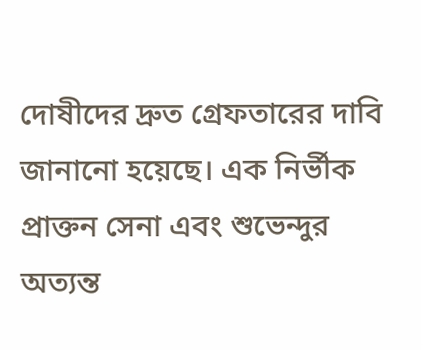দোষীদের দ্রুত গ্রেফতারের দাবি জানানো হয়েছে। এক নির্ভীক প্রাক্তন সেনা এবং শুভেন্দুর অত্যন্ত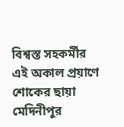বিশ্বস্ত সহকর্মীর এই অকাল প্রয়াণে শোকের ছায়া মেদিনীপুর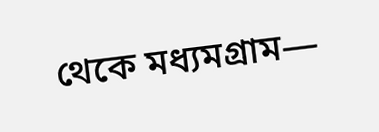থেকে মধ্যমগ্রাম—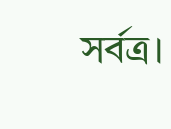সর্বত্র।